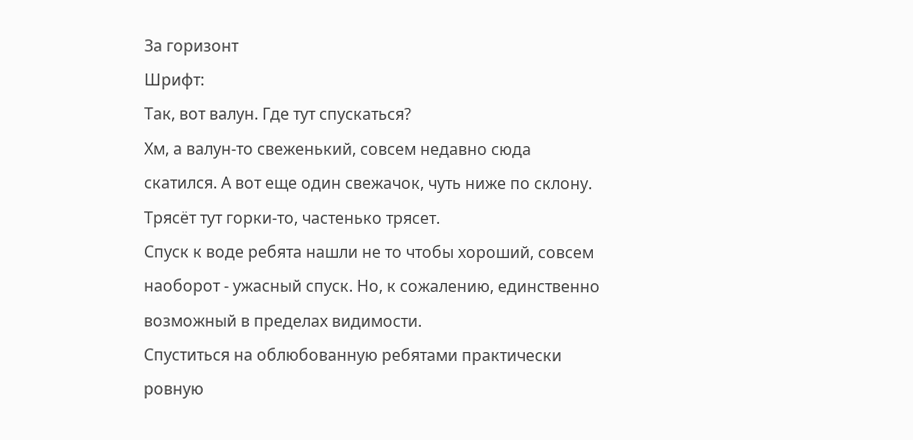За горизонт
Шрифт:
Так, вот валун. Где тут спускаться?
Хм, а валун-то свеженький, совсем недавно сюда скатился. А вот еще один свежачок, чуть ниже по склону.
Трясёт тут горки-то, частенько трясет.
Спуск к воде ребята нашли не то чтобы хороший, совсем наоборот - ужасный спуск. Но, к сожалению, единственно возможный в пределах видимости.
Спуститься на облюбованную ребятами практически ровную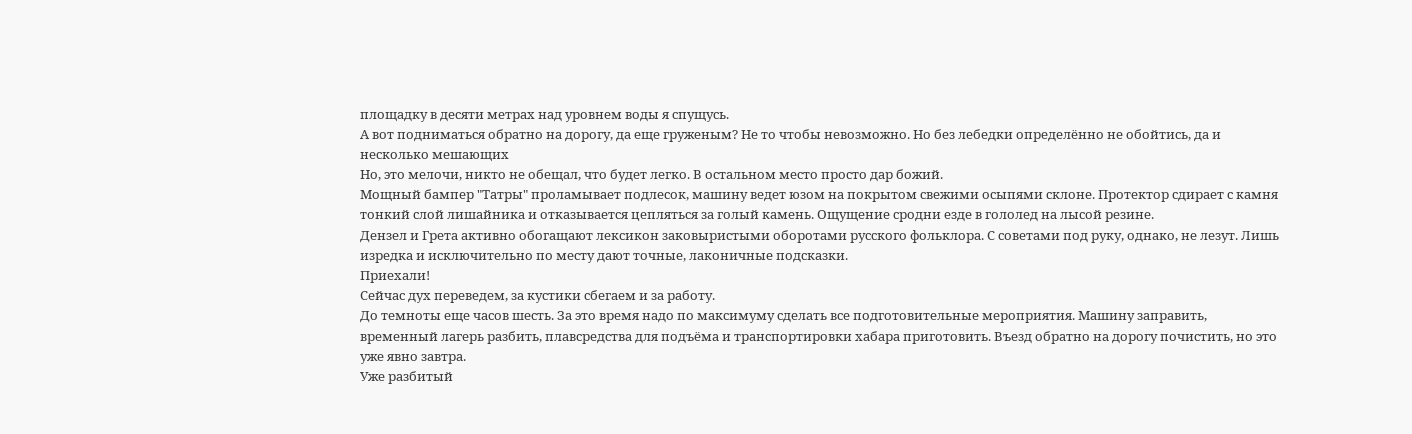площадку в десяти метрах над уровнем воды я спущусь.
А вот подниматься обратно на дорогу, да еще груженым? Не то чтобы невозможно. Но без лебедки определённо не обойтись, да и несколько мешающих
Но, это мелочи, никто не обещал, что будет легко. В остальном место просто дар божий.
Мощный бампер "Татры" проламывает подлесок, машину ведет юзом на покрытом свежими осыпями склоне. Протектор сдирает с камня тонкий слой лишайника и отказывается цепляться за голый камень. Ощущение сродни езде в гололед на лысой резине.
Дензел и Грета активно обогащают лексикон заковыристыми оборотами русского фольклора. С советами под руку, однако, не лезут. Лишь изредка и исключительно по месту дают точные, лаконичные подсказки.
Приехали!
Сейчас дух переведем, за кустики сбегаем и за работу.
До темноты еще часов шесть. За это время надо по максимуму сделать все подготовительные мероприятия. Машину заправить, временный лагерь разбить, плавсредства для подъёма и транспортировки хабара приготовить. Въезд обратно на дорогу почистить, но это уже явно завтра.
Уже разбитый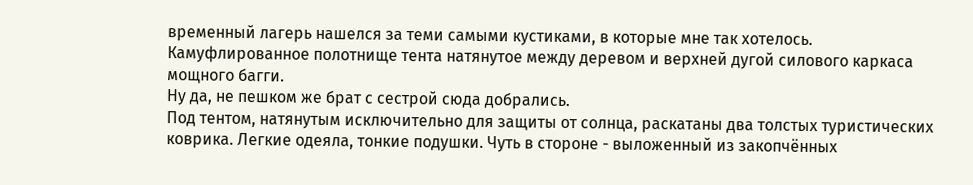временный лагерь нашелся за теми самыми кустиками, в которые мне так хотелось.
Камуфлированное полотнище тента натянутое между деревом и верхней дугой силового каркаса мощного багги.
Ну да, не пешком же брат с сестрой сюда добрались.
Под тентом, натянутым исключительно для защиты от солнца, раскатаны два толстых туристических коврика. Легкие одеяла, тонкие подушки. Чуть в стороне - выложенный из закопчённых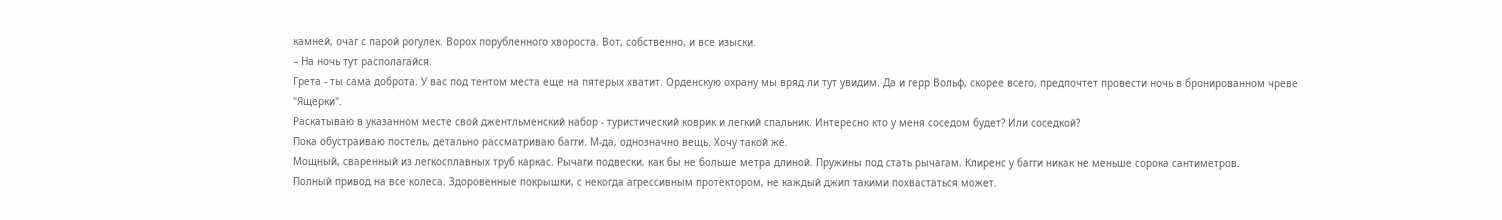камней, очаг с парой рогулек. Ворох порубленного хвороста. Вот, собственно, и все изыски.
– На ночь тут располагайся.
Грета - ты сама доброта. У вас под тентом места еще на пятерых хватит. Орденскую охрану мы вряд ли тут увидим. Да и герр Вольф, скорее всего, предпочтет провести ночь в бронированном чреве "Ящерки".
Раскатываю в указанном месте свой джентльменский набор - туристический коврик и легкий спальник. Интересно кто у меня соседом будет? Или соседкой?
Пока обустраиваю постель, детально рассматриваю багги. М-да, однозначно вещь. Хочу такой же.
Мощный, сваренный из легкосплавных труб каркас. Рычаги подвески, как бы не больше метра длиной. Пружины под стать рычагам. Клиренс у багги никак не меньше сорока сантиметров.
Полный привод на все колеса. Здоровенные покрышки, с некогда агрессивным протектором, не каждый джип такими похвастаться может.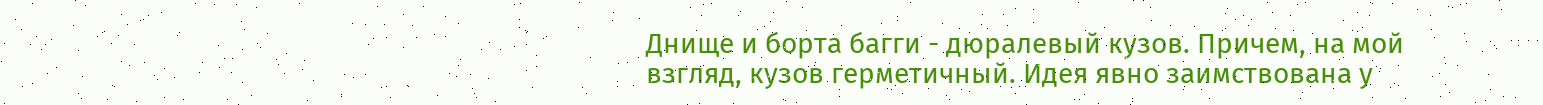Днище и борта багги - дюралевый кузов. Причем, на мой взгляд, кузов герметичный. Идея явно заимствована у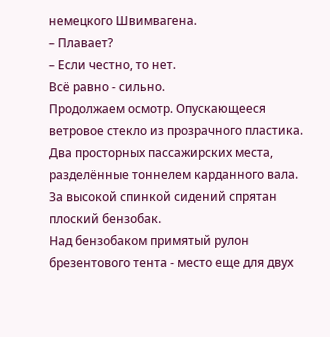немецкого Швимвагена.
– Плавает?
– Если честно, то нет.
Всё равно - сильно.
Продолжаем осмотр. Опускающееся ветровое стекло из прозрачного пластика. Два просторных пассажирских места, разделённые тоннелем карданного вала.
За высокой спинкой сидений спрятан плоский бензобак.
Над бензобаком примятый рулон брезентового тента - место еще для двух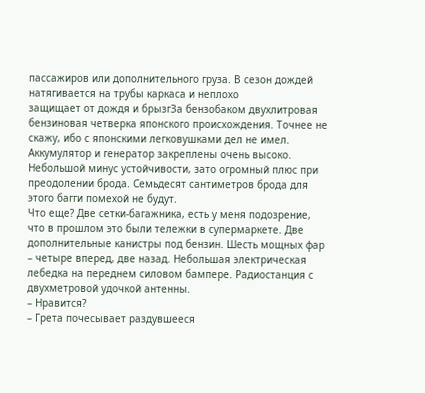пассажиров или дополнительного груза. В сезон дождей натягивается на трубы каркаса и неплохо
защищает от дождя и брызгЗа бензобаком двухлитровая бензиновая четверка японского происхождения. Точнее не скажу, ибо с японскими легковушками дел не имел.
Аккумулятор и генератор закреплены очень высоко. Небольшой минус устойчивости, зато огромный плюс при преодолении брода. Семьдесят сантиметров брода для этого багги помехой не будут.
Что еще? Две сетки-багажника, есть у меня подозрение, что в прошлом это были тележки в супермаркете. Две дополнительные канистры под бензин. Шесть мощных фар – четыре вперед, две назад. Небольшая электрическая лебедка на переднем силовом бампере. Радиостанция с двухметровой удочкой антенны.
– Нравится?
– Грета почесывает раздувшееся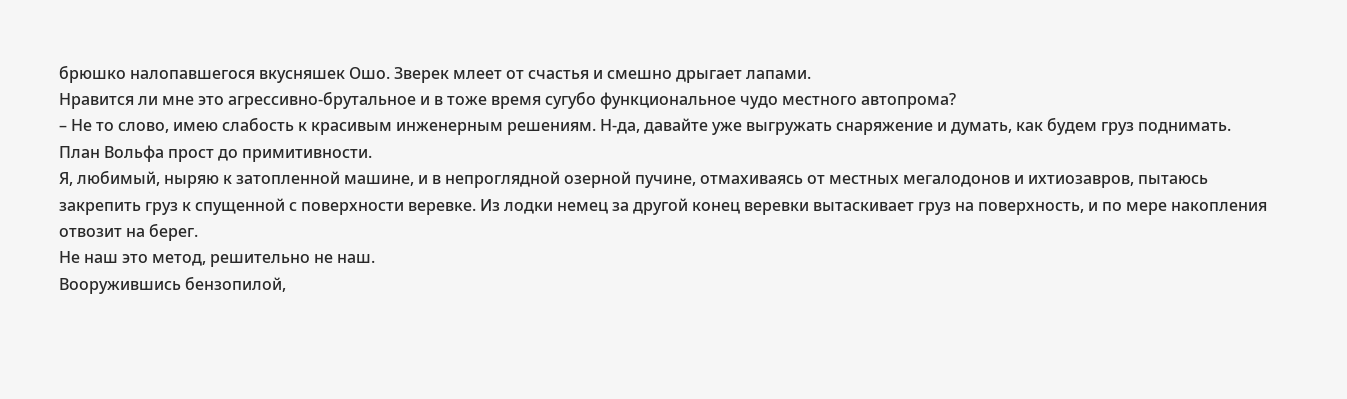брюшко налопавшегося вкусняшек Ошо. Зверек млеет от счастья и смешно дрыгает лапами.
Нравится ли мне это агрессивно-брутальное и в тоже время сугубо функциональное чудо местного автопрома?
– Не то слово, имею слабость к красивым инженерным решениям. Н-да, давайте уже выгружать снаряжение и думать, как будем груз поднимать.
План Вольфа прост до примитивности.
Я, любимый, ныряю к затопленной машине, и в непроглядной озерной пучине, отмахиваясь от местных мегалодонов и ихтиозавров, пытаюсь закрепить груз к спущенной с поверхности веревке. Из лодки немец за другой конец веревки вытаскивает груз на поверхность, и по мере накопления отвозит на берег.
Не наш это метод, решительно не наш.
Вооружившись бензопилой,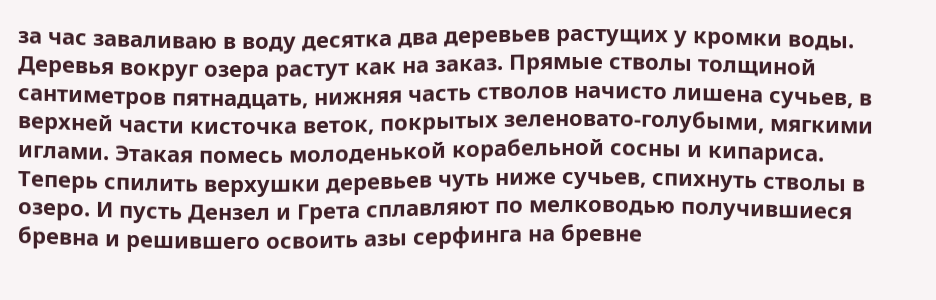за час заваливаю в воду десятка два деревьев растущих у кромки воды.
Деревья вокруг озера растут как на заказ. Прямые стволы толщиной сантиметров пятнадцать, нижняя часть стволов начисто лишена сучьев, в верхней части кисточка веток, покрытых зеленовато-голубыми, мягкими иглами. Этакая помесь молоденькой корабельной сосны и кипариса.
Теперь спилить верхушки деревьев чуть ниже сучьев, спихнуть стволы в озеро. И пусть Дензел и Грета сплавляют по мелководью получившиеся бревна и решившего освоить азы серфинга на бревне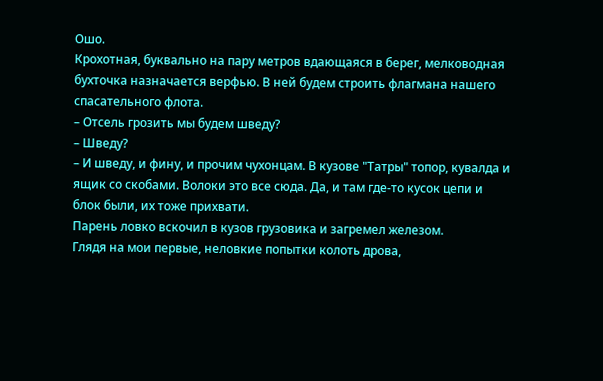Ошо.
Крохотная, буквально на пару метров вдающаяся в берег, мелководная бухточка назначается верфью. В ней будем строить флагмана нашего спасательного флота.
– Отсель грозить мы будем шведу?
– Шведу?
– И шведу, и фину, и прочим чухонцам. В кузове "Татры" топор, кувалда и ящик со скобами. Волоки это все сюда. Да, и там где-то кусок цепи и блок были, их тоже прихвати.
Парень ловко вскочил в кузов грузовика и загремел железом.
Глядя на мои первые, неловкие попытки колоть дрова,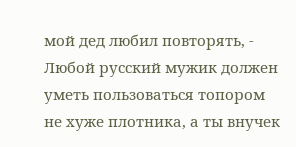мой дед любил повторять, - Любой русский мужик должен уметь пользоваться топором не хуже плотника, а ты внучек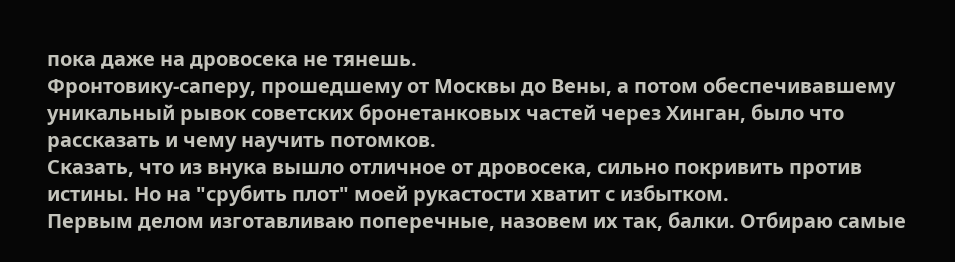пока даже на дровосека не тянешь.
Фронтовику-саперу, прошедшему от Москвы до Вены, а потом обеспечивавшему уникальный рывок советских бронетанковых частей через Хинган, было что рассказать и чему научить потомков.
Сказать, что из внука вышло отличное от дровосека, сильно покривить против истины. Но на "срубить плот" моей рукастости хватит с избытком.
Первым делом изготавливаю поперечные, назовем их так, балки. Отбираю самые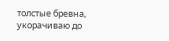толстые бревна, укорачиваю до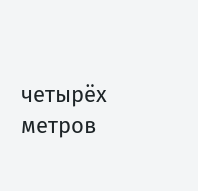четырёх метров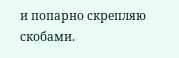и попарно скрепляю скобами.